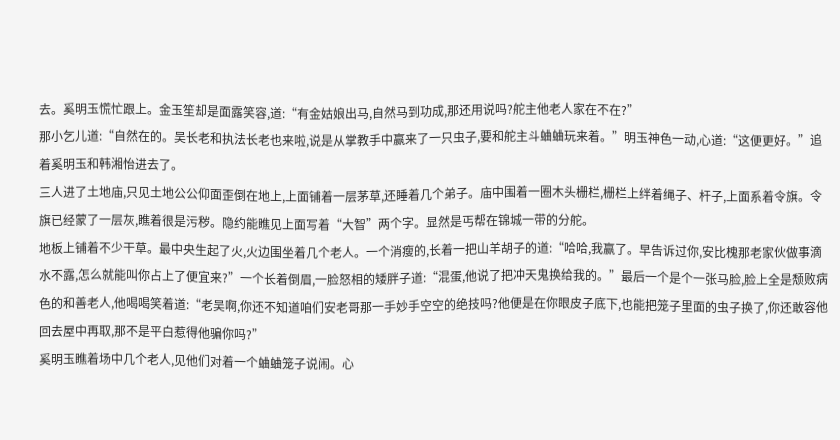去。奚明玉慌忙跟上。金玉笙却是面露笑容,道:“有金姑娘出马,自然马到功成,那还用说吗?舵主他老人家在不在?”
那小乞儿道:“自然在的。吴长老和执法长老也来啦,说是从掌教手中赢来了一只虫子,要和舵主斗蛐蛐玩来着。”明玉神色一动,心道:“这便更好。”追着奚明玉和韩湘怡进去了。
三人进了土地庙,只见土地公公仰面歪倒在地上,上面铺着一层茅草,还睡着几个弟子。庙中围着一圈木头栅栏,栅栏上绊着绳子、杆子,上面系着令旗。令旗已经蒙了一层灰,瞧着很是污秽。隐约能瞧见上面写着“大智”两个字。显然是丐帮在锦城一带的分舵。
地板上铺着不少干草。最中央生起了火,火边围坐着几个老人。一个消瘦的,长着一把山羊胡子的道:“哈哈,我赢了。早告诉过你,安比槐那老家伙做事滴水不露,怎么就能叫你占上了便宜来?”一个长着倒眉,一脸怒相的矮胖子道:“混蛋,他说了把冲天鬼换给我的。”最后一个是个一张马脸,脸上全是颓败病色的和善老人,他喝喝笑着道:“老吴啊,你还不知道咱们安老哥那一手妙手空空的绝技吗?他便是在你眼皮子底下,也能把笼子里面的虫子换了,你还敢容他回去屋中再取,那不是平白惹得他骗你吗?”
奚明玉瞧着场中几个老人,见他们对着一个蛐蛐笼子说闹。心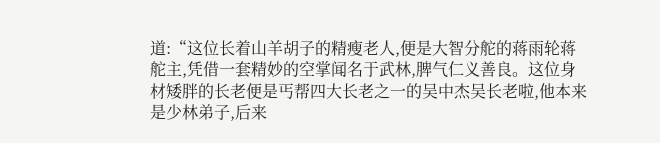道:“这位长着山羊胡子的精瘦老人,便是大智分舵的蒋雨轮蒋舵主,凭借一套精妙的空掌闻名于武林,脾气仁义善良。这位身材矮胖的长老便是丐帮四大长老之一的吴中杰吴长老啦,他本来是少林弟子,后来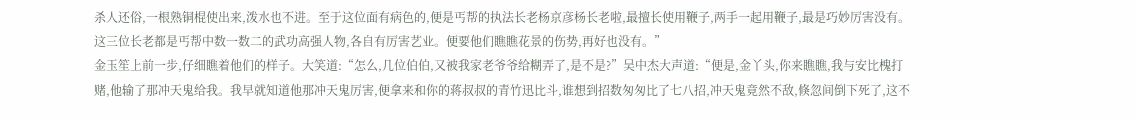杀人还俗,一根熟铜棍使出来,泼水也不进。至于这位面有病色的,便是丐帮的执法长老杨京彦杨长老啦,最擅长使用鞭子,两手一起用鞭子,最是巧妙厉害没有。这三位长老都是丐帮中数一数二的武功高强人物,各自有厉害艺业。便要他们瞧瞧花景的伤势,再好也没有。”
金玉笙上前一步,仔细瞧着他们的样子。大笑道:“怎么,几位伯伯,又被我家老爷爷给糊弄了,是不是?”吴中杰大声道:“便是,金丫头,你来瞧瞧,我与安比槐打赌,他输了那冲天鬼给我。我早就知道他那冲天鬼厉害,便拿来和你的蒋叔叔的青竹迅比斗,谁想到招数匆匆比了七八招,冲天鬼竟然不敌,倏忽间倒下死了,这不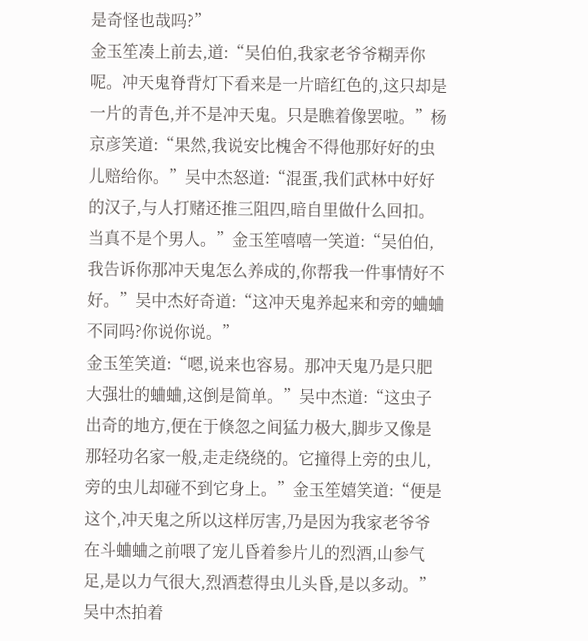是奇怪也哉吗?”
金玉笙凑上前去,道:“吴伯伯,我家老爷爷糊弄你呢。冲天鬼脊背灯下看来是一片暗红色的,这只却是一片的青色,并不是冲天鬼。只是瞧着像罢啦。”杨京彦笑道:“果然,我说安比槐舍不得他那好好的虫儿赔给你。”吴中杰怒道:“混蛋,我们武林中好好的汉子,与人打赌还推三阻四,暗自里做什么回扣。当真不是个男人。”金玉笙嘻嘻一笑道:“吴伯伯,我告诉你那冲天鬼怎么养成的,你帮我一件事情好不好。”吴中杰好奇道:“这冲天鬼养起来和旁的蛐蛐不同吗?你说你说。”
金玉笙笑道:“嗯,说来也容易。那冲天鬼乃是只肥大强壮的蛐蛐,这倒是简单。”吴中杰道:“这虫子出奇的地方,便在于倏忽之间猛力极大,脚步又像是那轻功名家一般,走走绕绕的。它撞得上旁的虫儿,旁的虫儿却碰不到它身上。”金玉笙嬉笑道:“便是这个,冲天鬼之所以这样厉害,乃是因为我家老爷爷在斗蛐蛐之前喂了宠儿昏着参片儿的烈酒,山参气足,是以力气很大,烈酒惹得虫儿头昏,是以多动。”吴中杰拍着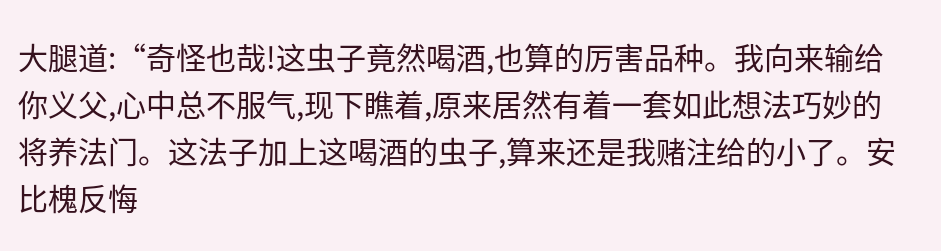大腿道:“奇怪也哉!这虫子竟然喝酒,也算的厉害品种。我向来输给你义父,心中总不服气,现下瞧着,原来居然有着一套如此想法巧妙的将养法门。这法子加上这喝酒的虫子,算来还是我赌注给的小了。安比槐反悔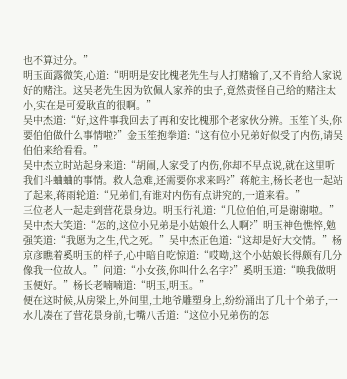也不算过分。”
明玉面露微笑,心道:“明明是安比槐老先生与人打赌输了,又不肯给人家说好的赌注。这吴老先生因为钦佩人家养的虫子,竟然责怪自己给的赌注太小,实在是可爱耿直的很啊。”
吴中杰道:“好,这件事我回去了再和安比槐那个老家伙分辨。玉笙丫头,你要伯伯做什么事情啦?”金玉笙抱拳道:“这有位小兄弟好似受了内伤,请吴伯伯来给看看。”
吴中杰立时站起身来道:“胡闹,人家受了内伤,你却不早点说,就在这里听我们斗蛐蛐的事情。救人急难,还需要你求来吗?”蒋舵主,杨长老也一起站了起来,蒋雨轮道:“兄弟们,有谁对内伤有点讲究的,一道来看。”
三位老人一起走到营花景身边。明玉行礼道:“几位伯伯,可是谢谢啦。”吴中杰大笑道:“怎的,这位小兄弟是小姑娘什么人啊?”明玉神色憔悴,勉强笑道:“我愿为之生,代之死。”吴中杰正色道:“这却是好大交情。”杨京彦瞧着奚明玉的样子,心中暗自吃惊道:“哎呦,这个小姑娘长得颇有几分像我一位故人。”问道:“小女孩,你叫什么名字?”奚明玉道:“唤我做明玉便好。”杨长老喃喃道:“明玉,明玉。”
便在这时候,从房梁上,外间里,土地爷雕塑身上,纷纷涌出了几十个弟子,一水儿凑在了营花景身前,七嘴八舌道:“这位小兄弟伤的怎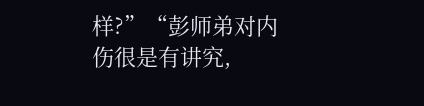样?”“彭师弟对内伤很是有讲究,